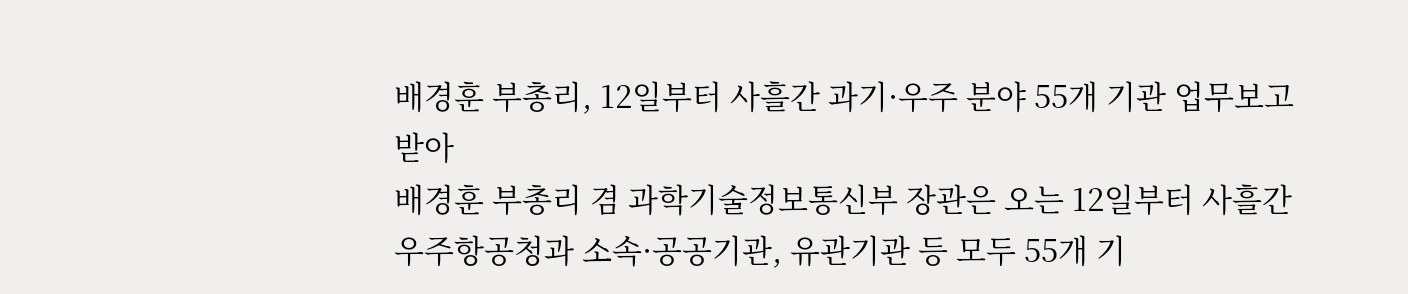배경훈 부총리, 12일부터 사흘간 과기·우주 분야 55개 기관 업무보고 받아
배경훈 부총리 겸 과학기술정보통신부 장관은 오는 12일부터 사흘간 우주항공청과 소속·공공기관, 유관기관 등 모두 55개 기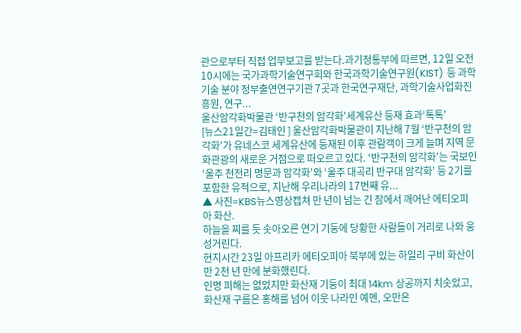관으로부터 직접 업무보고를 받는다.과기정통부에 따르면, 12일 오전 10시에는 국가과학기술연구회와 한국과학기술연구원(KIST) 등 과학기술 분야 정부출연연구기관 7곳과 한국연구재단, 과학기술사업화진흥원, 연구...
울산암각화박물관 ‘반구천의 암각화’세계유산 등재 효과‘톡톡’
[뉴스21일간=김태인 ] 울산암각화박물관이 지난해 7월 ‘반구천의 암각화’가 유네스코 세계유산에 등재된 이후 관람객이 크게 늘며 지역 문화관광의 새로운 거점으로 떠오르고 있다. ‘반구천의 암각화’는 국보인 ‘울주 천전리 명문과 암각화’와 ‘울주 대곡리 반구대 암각화’ 등 2기를 포함한 유적으로, 지난해 우리나라의 17번째 유...
▲ 사진=KBS뉴스영상캡쳐 만 년이 넘는 긴 잠에서 깨어난 에티오피아 화산.
하늘을 찌를 듯 솟아오른 연기 기둥에 당황한 사람들이 거리로 나와 웅성거린다.
현지시간 23일 아프리카 에티오피아 북부에 있는 하일리 구비 화산이 만 2천 년 만에 분화했린다.
인명 피해는 없었지만 화산재 기둥이 최대 14km 상공까지 치솟았고, 화산재 구름은 홍해를 넘어 이웃 나라인 예멘, 오만은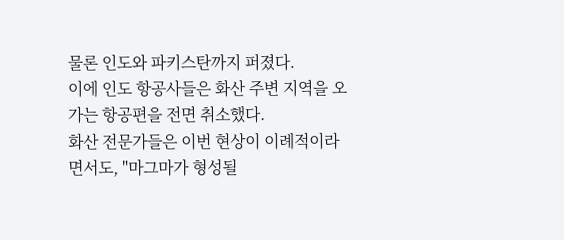물론 인도와 파키스탄까지 퍼졌다.
이에 인도 항공사들은 화산 주변 지역을 오가는 항공편을 전면 취소했다.
화산 전문가들은 이번 현상이 이례적이라면서도, "마그마가 형성될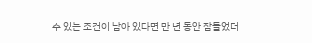수 있는 조건이 남아 있다면 만 년 동안 잠들었더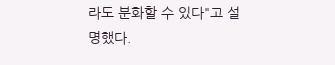라도 분화할 수 있다"고 설명했다.